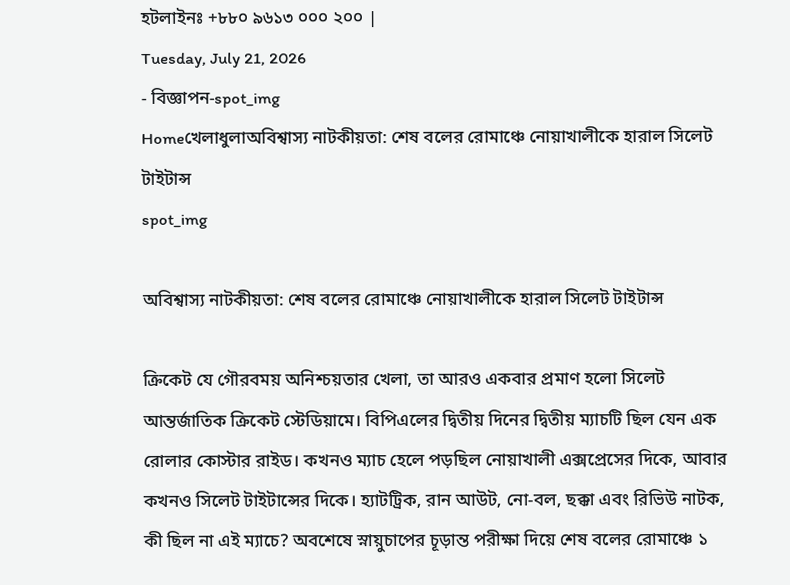হটলাইনঃ +৮৮০ ৯৬১৩ ০০০ ২০০ |
Tuesday, July 21, 2026
- বিজ্ঞাপন-spot_img
Homeখেলাধুলাঅবিশ্বাস্য নাটকীয়তা: শেষ বলের রোমাঞ্চে নোয়াখালীকে হারাল সিলেট টাইটান্স
spot_img

অবিশ্বাস্য নাটকীয়তা: শেষ বলের রোমাঞ্চে নোয়াখালীকে হারাল সিলেট টাইটান্স

ক্রিকেট যে গৌরবময় অনিশ্চয়তার খেলা, তা আরও একবার প্রমাণ হলো সিলেট আন্তর্জাতিক ক্রিকেট স্টেডিয়ামে। বিপিএলের দ্বিতীয় দিনের দ্বিতীয় ম্যাচটি ছিল যেন এক রোলার কোস্টার রাইড। কখনও ম্যাচ হেলে পড়ছিল নোয়াখালী এক্সপ্রেসের দিকে, আবার কখনও সিলেট টাইটান্সের দিকে। হ্যাটট্রিক, রান আউট, নো-বল, ছক্কা এবং রিভিউ নাটক, কী ছিল না এই ম্যাচে? অবশেষে স্নায়ুচাপের চূড়ান্ত পরীক্ষা দিয়ে শেষ বলের রোমাঞ্চে ১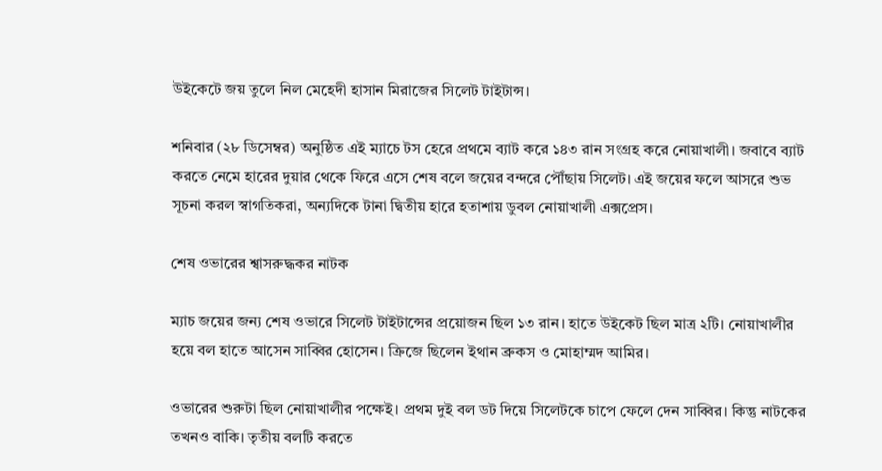উইকেটে জয় তুলে নিল মেহেদী হাসান মিরাজের সিলেট টাইটান্স।

শনিবার (২৮ ডিসেম্বর) অনুষ্ঠিত এই ম্যাচে টস হেরে প্রথমে ব্যাট করে ১৪৩ রান সংগ্রহ করে নোয়াখালী। জবাবে ব্যাট করতে নেমে হারের দুয়ার থেকে ফিরে এসে শেষ বলে জয়ের বন্দরে পৌঁছায় সিলেট। এই জয়ের ফলে আসরে শুভ সূচনা করল স্বাগতিকরা, অন্যদিকে টানা দ্বিতীয় হারে হতাশায় ডুবল নোয়াখালী এক্সপ্রেস।

শেষ ওভারের শ্বাসরুদ্ধকর নাটক

ম্যাচ জয়ের জন্য শেষ ওভারে সিলেট টাইটান্সের প্রয়োজন ছিল ১৩ রান। হাতে উইকেট ছিল মাত্র ২টি। নোয়াখালীর হয়ে বল হাতে আসেন সাব্বির হোসেন। ক্রিজে ছিলেন ইথান ব্রুকস ও মোহাম্মদ আমির।

ওভারের শুরুটা ছিল নোয়াখালীর পক্ষেই। প্রথম দুই বল ডট দিয়ে সিলেটকে চাপে ফেলে দেন সাব্বির। কিন্তু নাটকের তখনও বাকি। তৃতীয় বলটি করতে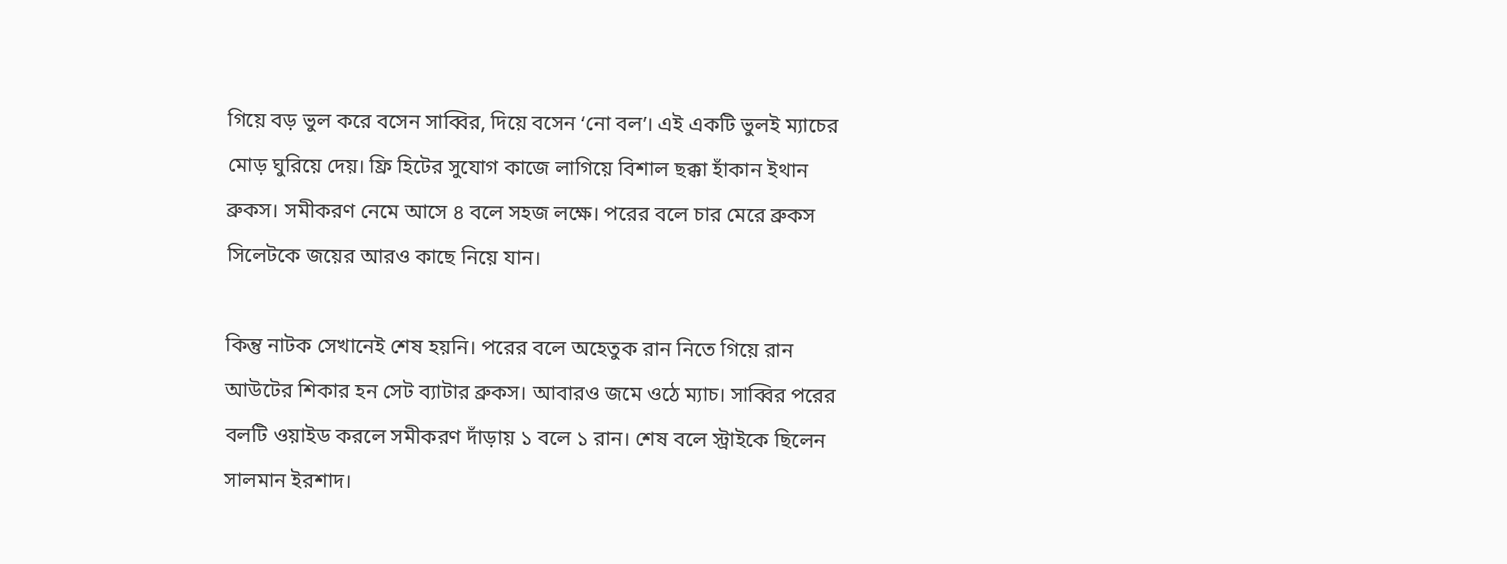গিয়ে বড় ভুল করে বসেন সাব্বির, দিয়ে বসেন ‘নো বল’। এই একটি ভুলই ম্যাচের মোড় ঘুরিয়ে দেয়। ফ্রি হিটের সুযোগ কাজে লাগিয়ে বিশাল ছক্কা হাঁকান ইথান ব্রুকস। সমীকরণ নেমে আসে ৪ বলে সহজ লক্ষে। পরের বলে চার মেরে ব্রুকস সিলেটকে জয়ের আরও কাছে নিয়ে যান।

কিন্তু নাটক সেখানেই শেষ হয়নি। পরের বলে অহেতুক রান নিতে গিয়ে রান আউটের শিকার হন সেট ব্যাটার ব্রুকস। আবারও জমে ওঠে ম্যাচ। সাব্বির পরের বলটি ওয়াইড করলে সমীকরণ দাঁড়ায় ১ বলে ১ রান। শেষ বলে স্ট্রাইকে ছিলেন সালমান ইরশাদ।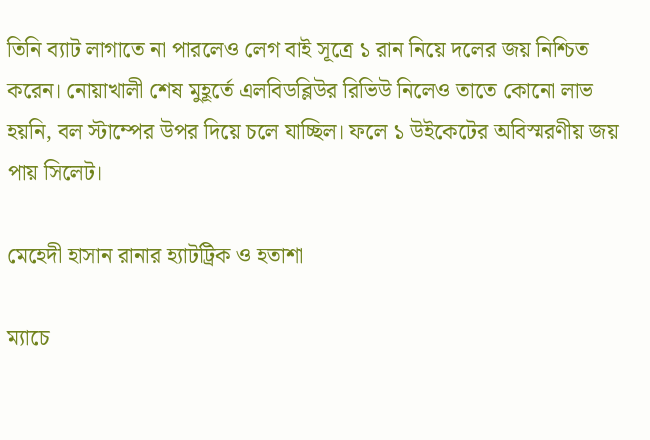তিনি ব্যাট লাগাতে না পারলেও লেগ বাই সূত্রে ১ রান নিয়ে দলের জয় নিশ্চিত করেন। নোয়াখালী শেষ মুহূর্তে এলবিডব্লিউর রিভিউ নিলেও তাতে কোনো লাভ হয়নি, বল স্টাম্পের উপর দিয়ে চলে যাচ্ছিল। ফলে ১ উইকেটের অবিস্মরণীয় জয় পায় সিলেট।

মেহেদী হাসান রানার হ্যাটট্রিক ও হতাশা

ম্যাচে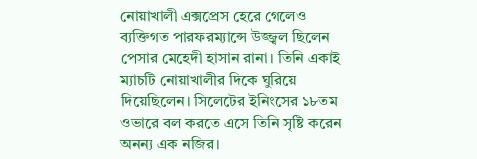নোয়াখালী এক্সপ্রেস হেরে গেলেও ব্যক্তিগত পারফরম্যান্সে উজ্জ্বল ছিলেন পেসার মেহেদী হাসান রানা। তিনি একাই ম্যাচটি নোয়াখালীর দিকে ঘুরিয়ে দিয়েছিলেন। সিলেটের ইনিংসের ১৮তম ওভারে বল করতে এসে তিনি সৃষ্টি করেন অনন্য এক নজির।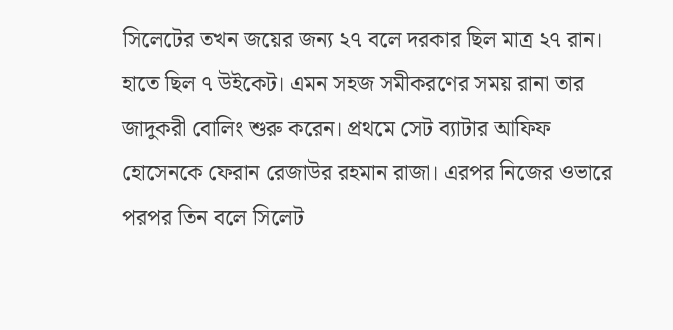সিলেটের তখন জয়ের জন্য ২৭ বলে দরকার ছিল মাত্র ২৭ রান। হাতে ছিল ৭ উইকেট। এমন সহজ সমীকরণের সময় রানা তার জাদুকরী বোলিং শুরু করেন। প্রথমে সেট ব্যাটার আফিফ হোসেনকে ফেরান রেজাউর রহমান রাজা। এরপর নিজের ওভারে পরপর তিন বলে সিলেট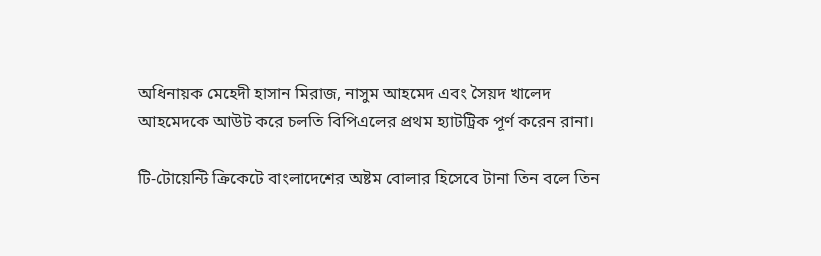অধিনায়ক মেহেদী হাসান মিরাজ, নাসুম আহমেদ এবং সৈয়দ খালেদ আহমেদকে আউট করে চলতি বিপিএলের প্রথম হ্যাটট্রিক পূর্ণ করেন রানা।

টি-টোয়েন্টি ক্রিকেটে বাংলাদেশের অষ্টম বোলার হিসেবে টানা তিন বলে তিন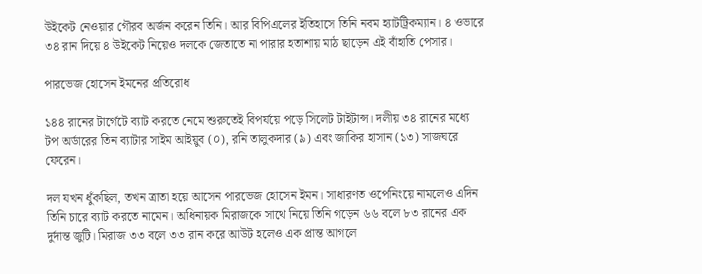উইকেট নেওয়ার গৌরব অর্জন করেন তিনি। আর বিপিএলের ইতিহাসে তিনি নবম হ্যাটট্রিকম্যান। ৪ ওভারে ৩৪ রান দিয়ে ৪ উইকেট নিয়েও দলকে জেতাতে না পারার হতাশায় মাঠ ছাড়েন এই বাঁহাতি পেসার।

পারভেজ হোসেন ইমনের প্রতিরোধ

১৪৪ রানের টার্গেটে ব্যাট করতে নেমে শুরুতেই বিপর্যয়ে পড়ে সিলেট টাইটান্স। দলীয় ৩৪ রানের মধ্যে টপ অর্ডারের তিন ব্যাটার সাইম আইয়ুব (০), রনি তালুকদার (৯) এবং জাকির হাসান (১৩) সাজঘরে ফেরেন।

দল যখন ধুঁকছিল, তখন ত্রাতা হয়ে আসেন পারভেজ হোসেন ইমন। সাধারণত ওপেনিংয়ে নামলেও এদিন তিনি চারে ব্যাট করতে নামেন। অধিনায়ক মিরাজকে সাথে নিয়ে তিনি গড়েন ৬৬ বলে ৮৩ রানের এক দুর্দান্ত জুটি। মিরাজ ৩৩ বলে ৩৩ রান করে আউট হলেও এক প্রান্ত আগলে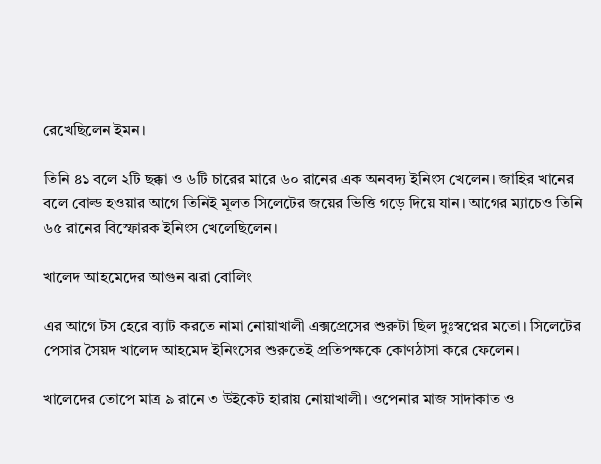রেখেছিলেন ইমন।

তিনি ৪১ বলে ২টি ছক্কা ও ৬টি চারের মারে ৬০ রানের এক অনবদ্য ইনিংস খেলেন। জাহির খানের বলে বোল্ড হওয়ার আগে তিনিই মূলত সিলেটের জয়ের ভিত্তি গড়ে দিয়ে যান। আগের ম্যাচেও তিনি ৬৫ রানের বিস্ফোরক ইনিংস খেলেছিলেন।

খালেদ আহমেদের আগুন ঝরা বোলিং

এর আগে টস হেরে ব্যাট করতে নামা নোয়াখালী এক্সপ্রেসের শুরুটা ছিল দুঃস্বপ্নের মতো। সিলেটের পেসার সৈয়দ খালেদ আহমেদ ইনিংসের শুরুতেই প্রতিপক্ষকে কোণঠাসা করে ফেলেন।

খালেদের তোপে মাত্র ৯ রানে ৩ উইকেট হারায় নোয়াখালী। ওপেনার মাজ সাদাকাত ও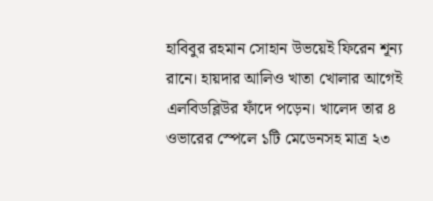হাবিবুর রহমান সোহান উভয়েই ফিরেন শূন্য রানে। হায়দার আলিও খাতা খোলার আগেই এলবিডব্লিউর ফাঁদে পড়েন। খালেদ তার ৪ ওভারের স্পেলে ১টি মেডেনসহ মাত্র ২৩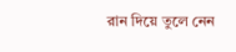রান দিয়ে তুলে নেন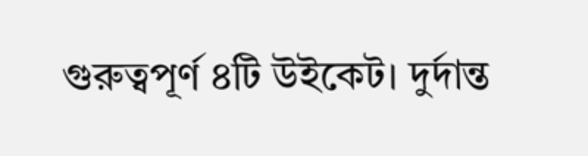গুরুত্বপূর্ণ ৪টি উইকেট। দুর্দান্ত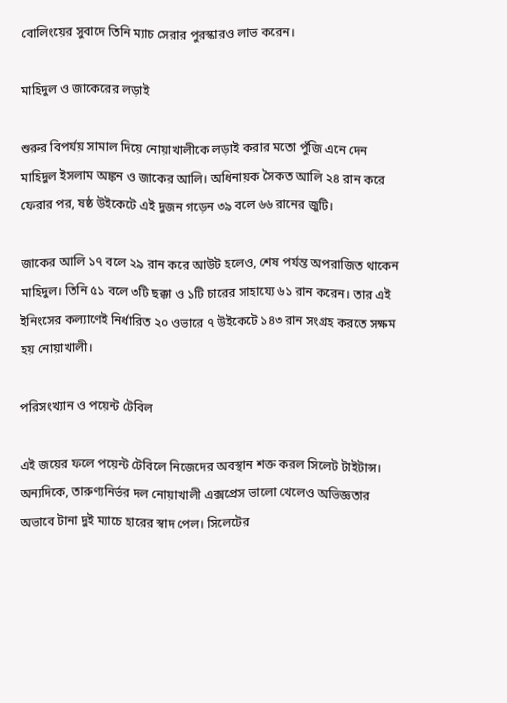বোলিংয়ের সুবাদে তিনি ম্যাচ সেরার পুরস্কারও লাভ করেন।

মাহিদুল ও জাকেরের লড়াই

শুরুর বিপর্যয় সামাল দিয়ে নোয়াখালীকে লড়াই করার মতো পুঁজি এনে দেন মাহিদুল ইসলাম অঙ্কন ও জাকের আলি। অধিনায়ক সৈকত আলি ২৪ রান করে ফেরার পর, ষষ্ঠ উইকেটে এই দুজন গড়েন ৩৯ বলে ৬৬ রানের জুটি।

জাকের আলি ১৭ বলে ২৯ রান করে আউট হলেও, শেষ পর্যন্ত অপরাজিত থাকেন মাহিদুল। তিনি ৫১ বলে ৩টি ছক্কা ও ১টি চারের সাহায্যে ৬১ রান করেন। তার এই ইনিংসের কল্যাণেই নির্ধারিত ২০ ওভারে ৭ উইকেটে ১৪৩ রান সংগ্রহ করতে সক্ষম হয় নোয়াখালী।

পরিসংখ্যান ও পয়েন্ট টেবিল

এই জয়ের ফলে পয়েন্ট টেবিলে নিজেদের অবস্থান শক্ত করল সিলেট টাইটান্স। অন্যদিকে, তারুণ্যনির্ভর দল নোয়াখালী এক্সপ্রেস ভালো খেলেও অভিজ্ঞতার অভাবে টানা দুই ম্যাচে হারের স্বাদ পেল। সিলেটের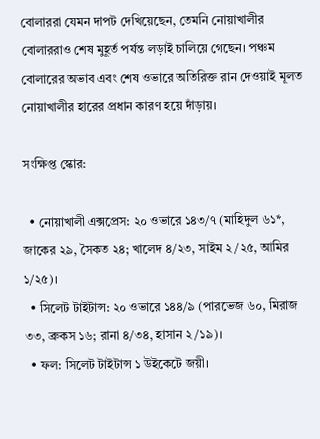বোলাররা যেমন দাপট দেখিয়েছেন, তেমনি নোয়াখালীর বোলাররাও শেষ মুহূর্ত পর্যন্ত লড়াই চালিয়ে গেছেন। পঞ্চম বোলারের অভাব এবং শেষ ওভারে অতিরিক্ত রান দেওয়াই মূলত নোয়াখালীর হারের প্রধান কারণ হয়ে দাঁড়ায়।

সংক্ষিপ্ত স্কোর:

  • নোয়াখালী এক্সপ্রেস: ২০ ওভারে ১৪৩/৭ (মাহিদুল ৬১*, জাকের ২৯, সৈকত ২৪; খালেদ ৪/২৩, সাইম ২/২৫, আমির ১/২৫)।
  • সিলেট টাইটান্স: ২০ ওভারে ১৪৪/৯ (পারভেজ ৬০, মিরাজ ৩৩, ব্রুকস ১৬; রানা ৪/৩৪, হাসান ২/১৯)।
  • ফল: সিলেট টাইটান্স ১ উইকেটে জয়ী।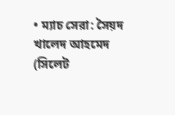• ম্যাচ সেরা: সৈয়দ খালেদ আহমেদ (সিলেট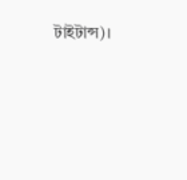টাইটান্স)।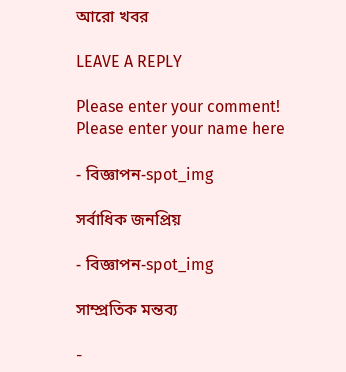আরো খবর

LEAVE A REPLY

Please enter your comment!
Please enter your name here

- বিজ্ঞাপন-spot_img

সর্বাধিক জনপ্রিয়

- বিজ্ঞাপন-spot_img

সাম্প্রতিক মন্তব্য

-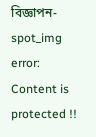বিজ্ঞাপন-spot_img
error: Content is protected !!